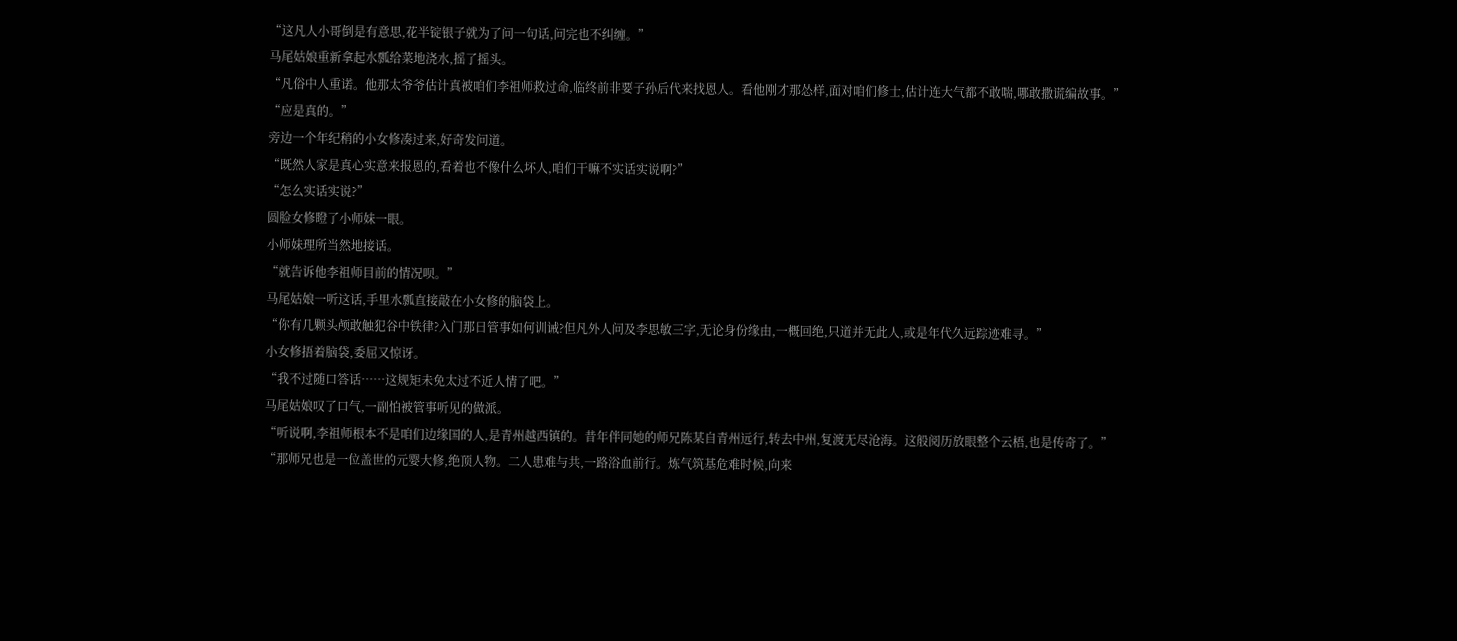“这凡人小哥倒是有意思,花半锭银子就为了问一句话,问完也不纠缠。”
马尾姑娘重新拿起水瓢给菜地浇水,摇了摇头。
“凡俗中人重诺。他那太爷爷估计真被咱们李祖师救过命,临终前非要子孙后代来找恩人。看他刚才那怂样,面对咱们修士,估计连大气都不敢喘,哪敢撒谎编故事。”
“应是真的。”
旁边一个年纪稍的小女修凑过来,好奇发问道。
“既然人家是真心实意来报恩的,看着也不像什么坏人,咱们干嘛不实话实说啊?”
“怎么实话实说?”
圆脸女修瞪了小师妹一眼。
小师妹理所当然地接话。
“就告诉他李祖师目前的情况呗。”
马尾姑娘一听这话,手里水瓢直接敲在小女修的脑袋上。
“你有几颗头颅敢触犯谷中铁律?入门那日管事如何训诫?但凡外人问及李思敏三字,无论身份缘由,一概回绝,只道并无此人,或是年代久远踪迹难寻。”
小女修捂着脑袋,委屈又惊讶。
“我不过随口答话……这规矩未免太过不近人情了吧。”
马尾姑娘叹了口气,一副怕被管事听见的做派。
“听说啊,李祖师根本不是咱们边缘国的人,是青州越西镇的。昔年伴同她的师兄陈某自青州远行,转去中州,复渡无尽沧海。这般阅历放眼整个云梧,也是传奇了。”
“那师兄也是一位盖世的元婴大修,绝顶人物。二人患难与共,一路浴血前行。炼气筑基危难时候,向来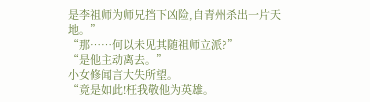是李祖师为师兄挡下凶险,自青州杀出一片天地。”
“那……何以未见其随祖师立派?”
“是他主动离去。”
小女修闻言大失所望。
“竟是如此!枉我敬他为英雄。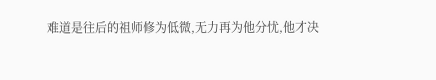难道是往后的祖师修为低微,无力再为他分忧,他才决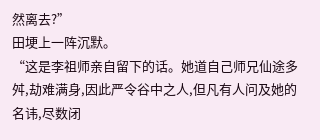然离去?”
田埂上一阵沉默。
“这是李祖师亲自留下的话。她道自己师兄仙途多舛,劫难满身,因此严令谷中之人,但凡有人问及她的名讳,尽数闭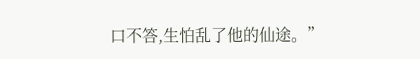口不答,生怕乱了他的仙途。”